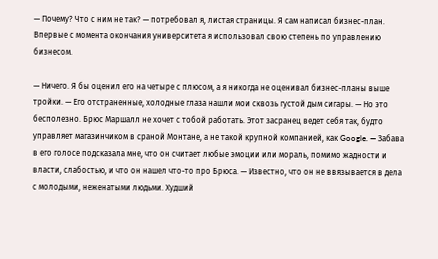— Почему? Что с ним не так? — потребовал я, листая страницы. Я сам написал бизнес-план. Впервые с момента окончания университета я использовал свою степень по управлению бизнесом.

— Ничего. Я бы оценил его на четыре с плюсом, а я никогда не оценивал бизнес-планы выше тройки. — Его отстраненные, холодные глаза нашли мои сквозь густой дым сигары. — Но это бесполезно. Брюс Маршалл не хочет с тобой работать. Этот засранец ведет себя так, будто управляет магазинчиком в сраной Монтане, а не такой крупной компанией, как Google. — Забава в его голосе подсказала мне, что он считает любые эмоции или мораль, помимо жадности и власти, слабостью, и что он нашел что-то про Брюса. — Известно, что он не ввязывается в дела с молодыми, неженатыми людьми. Худший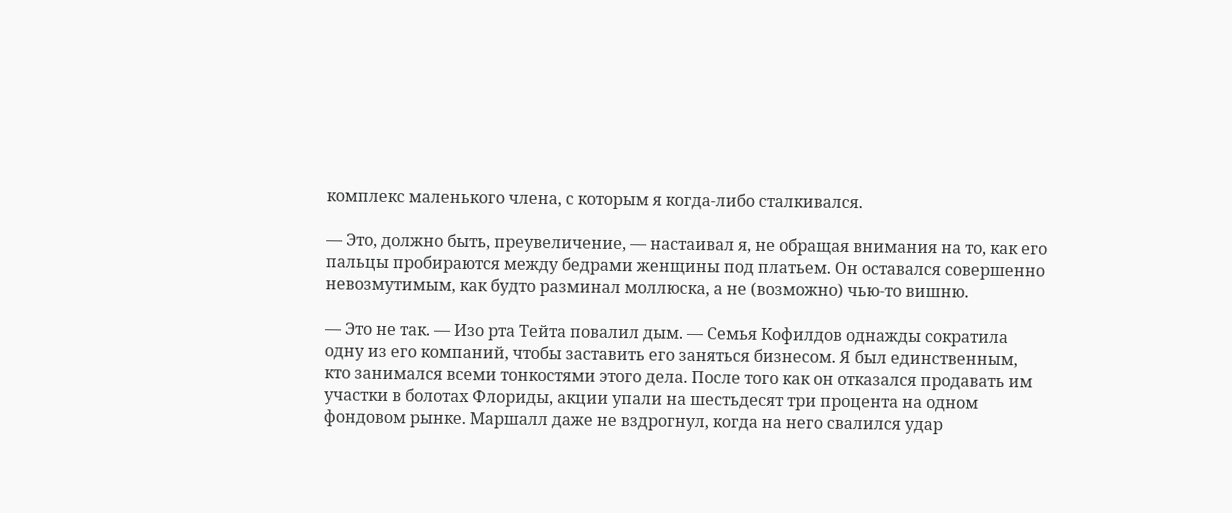комплекс маленького члена, с которым я когда-либо сталкивался.

— Это, должно быть, преувеличение, — настаивал я, не обращая внимания на то, как его пальцы пробираются между бедрами женщины под платьем. Он оставался совершенно невозмутимым, как будто разминал моллюска, а не (возможно) чью-то вишню.

— Это не так. — Изо рта Тейта повалил дым. — Семья Кофилдов однажды сократила одну из его компаний, чтобы заставить его заняться бизнесом. Я был единственным, кто занимался всеми тонкостями этого дела. После того как он отказался продавать им участки в болотах Флориды, акции упали на шестьдесят три процента на одном фондовом рынке. Маршалл даже не вздрогнул, когда на него свалился удар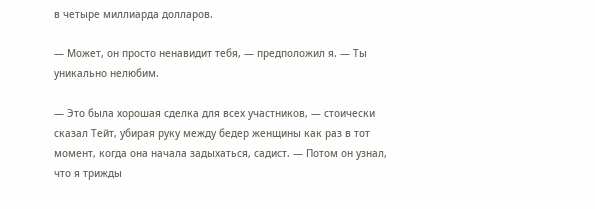в четыре миллиарда долларов.

— Может, он просто ненавидит тебя, — предположил я. — Ты уникально нелюбим.

— Это была хорошая сделка для всех участников, — стоически сказал Тейт, убирая руку между бедер женщины как раз в тот момент, когда она начала задыхаться, садист. — Потом он узнал, что я трижды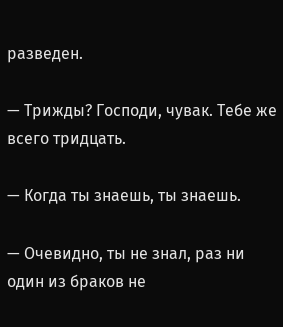разведен.

— Трижды? Господи, чувак. Тебе же всего тридцать.

— Когда ты знаешь, ты знаешь.

— Очевидно, ты не знал, раз ни один из браков не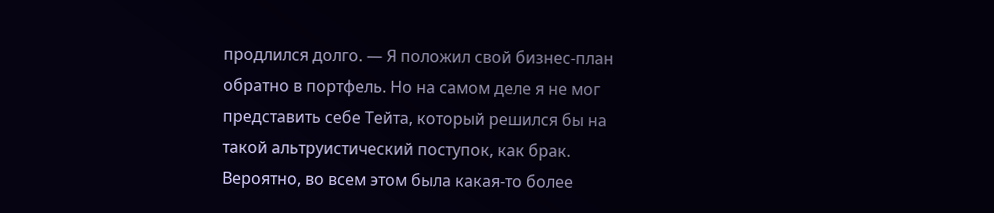продлился долго. — Я положил свой бизнес-план обратно в портфель. Но на самом деле я не мог представить себе Тейта, который решился бы на такой альтруистический поступок, как брак. Вероятно, во всем этом была какая-то более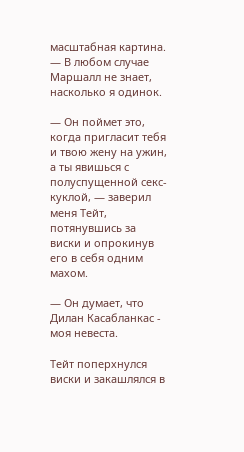масштабная картина. — В любом случае Маршалл не знает, насколько я одинок.

— Он поймет это, когда пригласит тебя и твою жену на ужин, а ты явишься с полуспущенной секс-куклой, — заверил меня Тейт, потянувшись за виски и опрокинув его в себя одним махом.

— Он думает, что Дилан Касабланкас - моя невеста.

Тейт поперхнулся виски и закашлялся в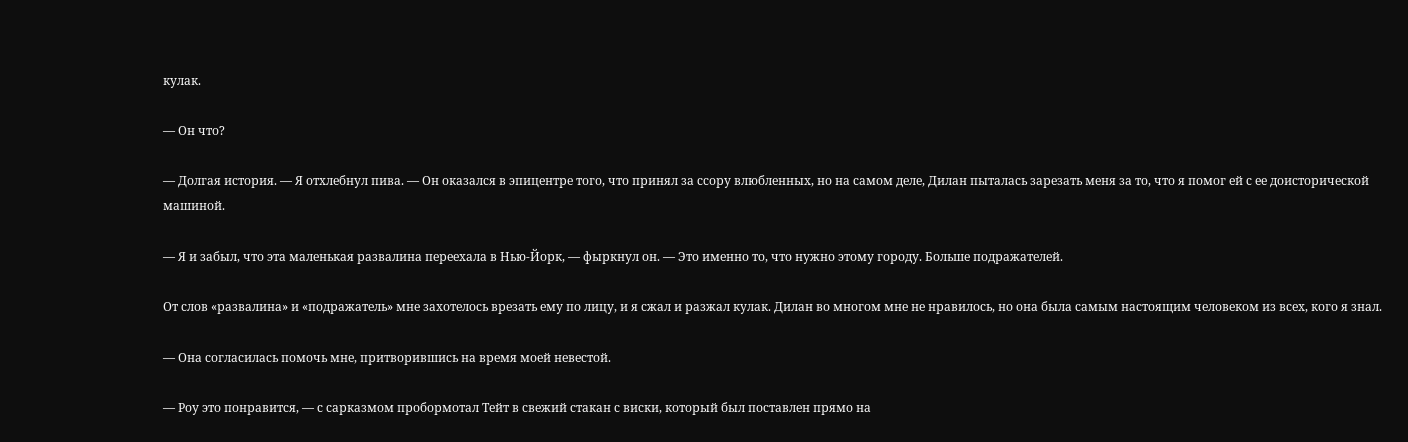кулак.

— Он что?

— Долгая история. — Я отхлебнул пива. — Он оказался в эпицентре того, что принял за ссору влюбленных, но на самом деле, Дилан пыталась зарезать меня за то, что я помог ей с ее доисторической машиной.

— Я и забыл, что эта маленькая развалина переехала в Нью-Йорк, — фыркнул он. — Это именно то, что нужно этому городу. Больше подражателей.

От слов «развалина» и «подражатель» мне захотелось врезать ему по лицу, и я сжал и разжал кулак. Дилан во многом мне не нравилось, но она была самым настоящим человеком из всех, кого я знал.

— Она согласилась помочь мне, притворившись на время моей невестой.

— Роу это понравится, — с сарказмом пробормотал Тейт в свежий стакан с виски, который был поставлен прямо на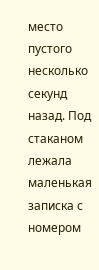место пустого несколько секунд назад. Под стаканом лежала маленькая записка с номером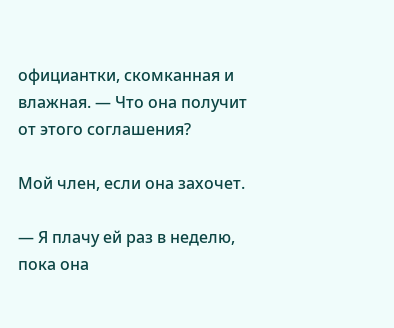официантки, скомканная и влажная. — Что она получит от этого соглашения?

Мой член, если она захочет.

— Я плачу ей раз в неделю, пока она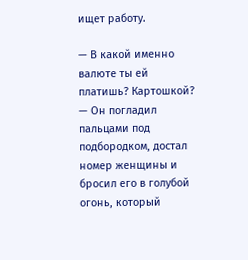ищет работу.

— В какой именно валюте ты ей платишь? Картошкой? — Он погладил пальцами под подбородком, достал номер женщины и бросил его в голубой огонь, который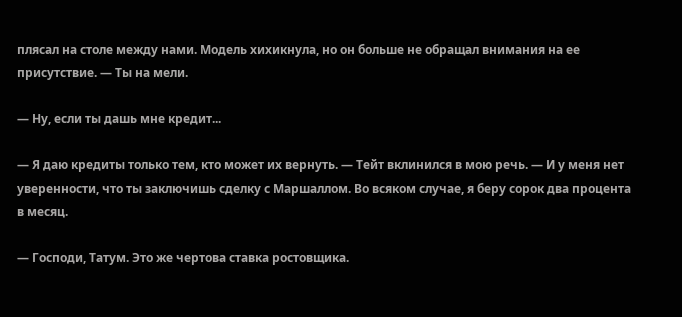плясал на столе между нами. Модель хихикнула, но он больше не обращал внимания на ее присутствие. — Ты на мели.

— Ну, если ты дашь мне кредит...

— Я даю кредиты только тем, кто может их вернуть. — Тейт вклинился в мою речь. — И у меня нет уверенности, что ты заключишь сделку с Маршаллом. Во всяком случае, я беру сорок два процента в месяц.

— Господи, Татум. Это же чертова ставка ростовщика.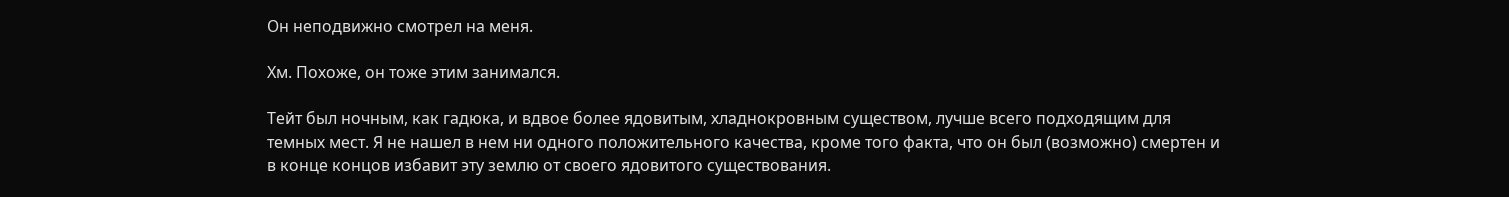Он неподвижно смотрел на меня.

Хм. Похоже, он тоже этим занимался.

Тейт был ночным, как гадюка, и вдвое более ядовитым, хладнокровным существом, лучше всего подходящим для темных мест. Я не нашел в нем ни одного положительного качества, кроме того факта, что он был (возможно) смертен и в конце концов избавит эту землю от своего ядовитого существования.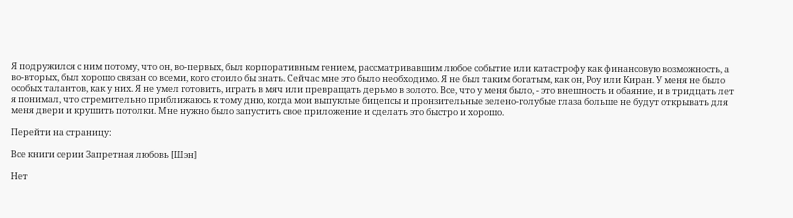Я подружился с ним потому, что он, во-первых, был корпоративным гением, рассматривавшим любое событие или катастрофу как финансовую возможность, а во-вторых, был хорошо связан со всеми, кого стоило бы знать. Сейчас мне это было необходимо. Я не был таким богатым, как он, Роу или Киран. У меня не было особых талантов, как у них. Я не умел готовить, играть в мяч или превращать дерьмо в золото. Все, что у меня было, - это внешность и обаяние, и в тридцать лет я понимал, что стремительно приближаюсь к тому дню, когда мои выпуклые бицепсы и пронзительные зелено-голубые глаза больше не будут открывать для меня двери и крушить потолки. Мне нужно было запустить свое приложение и сделать это быстро и хорошо.

Перейти на страницу:

Все книги серии Запретная любовь [Шэн]

Нет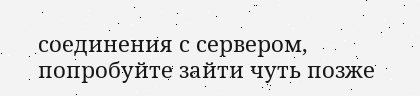соединения с сервером, попробуйте зайти чуть позже